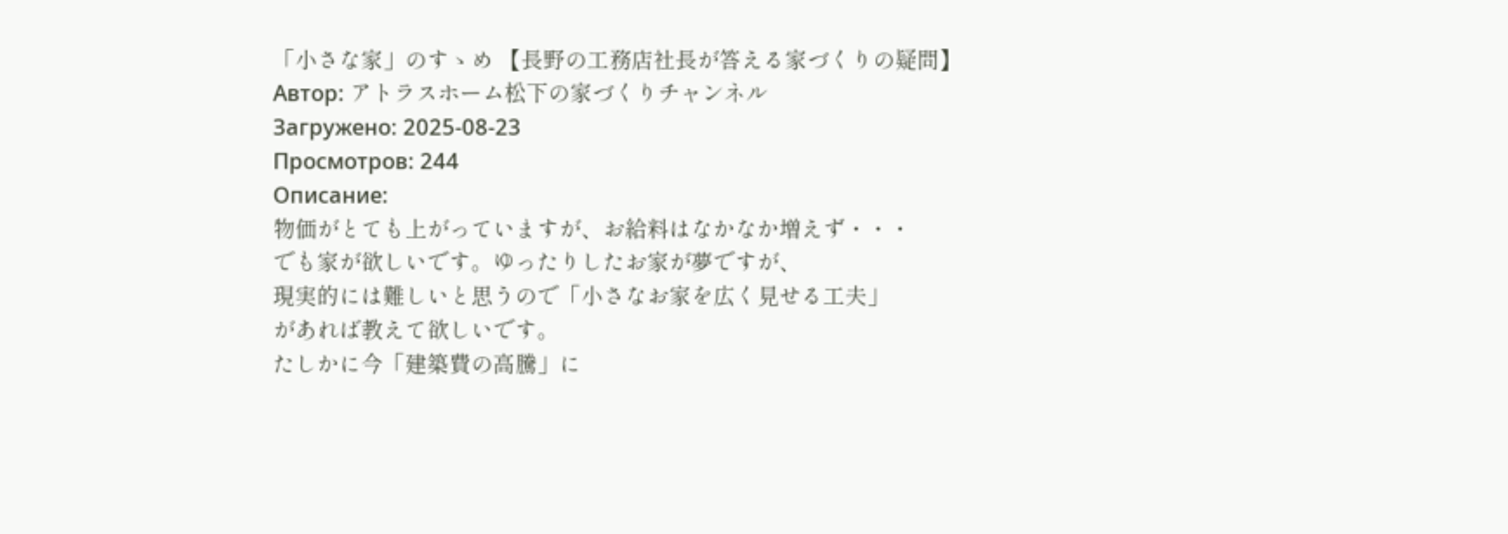「小さな家」のすゝめ 【長野の工務店社長が答える家づくりの疑問】
Автор: アトラスホーム松下の家づくりチャンネル
Загружено: 2025-08-23
Просмотров: 244
Описание:
物価がとても上がっていますが、お給料はなかなか増えず・・・
でも家が欲しいです。ゆったりしたお家が夢ですが、
現実的には難しいと思うので「小さなお家を広く見せる工夫」
があれば教えて欲しいです。
たしかに今「建築費の高騰」に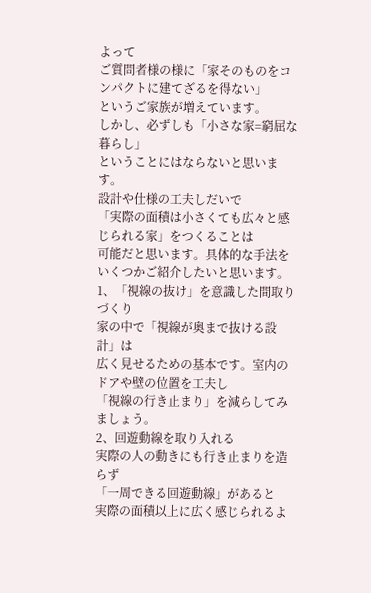よって
ご質問者様の様に「家そのものをコンパクトに建てざるを得ない」
というご家族が増えています。
しかし、必ずしも「小さな家=窮屈な暮らし」
ということにはならないと思います。
設計や仕様の工夫しだいで
「実際の面積は小さくても広々と感じられる家」をつくることは
可能だと思います。具体的な手法をいくつかご紹介したいと思います。
1、「視線の抜け」を意識した間取りづくり
家の中で「視線が奥まで抜ける設計」は
広く見せるための基本です。室内のドアや壁の位置を工夫し
「視線の行き止まり」を減らしてみましょう。
2、回遊動線を取り入れる
実際の人の動きにも行き止まりを造らず
「一周できる回遊動線」があると
実際の面積以上に広く感じられるよ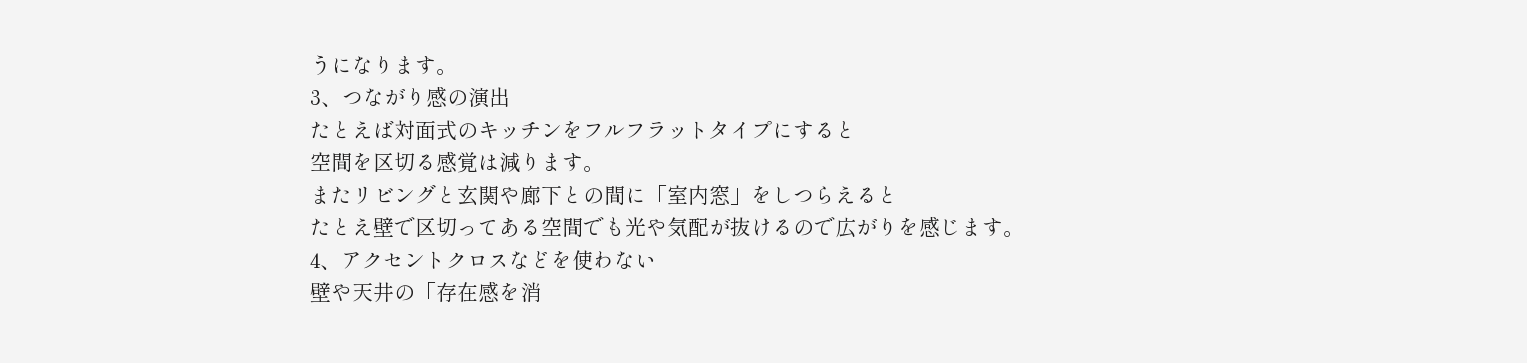うになります。
3、つながり感の演出
たとえば対面式のキッチンをフルフラットタイプにすると
空間を区切る感覚は減ります。
またリビングと玄関や廊下との間に「室内窓」をしつらえると
たとえ壁で区切ってある空間でも光や気配が抜けるので広がりを感じます。
4、アクセントクロスなどを使わない
壁や天井の「存在感を消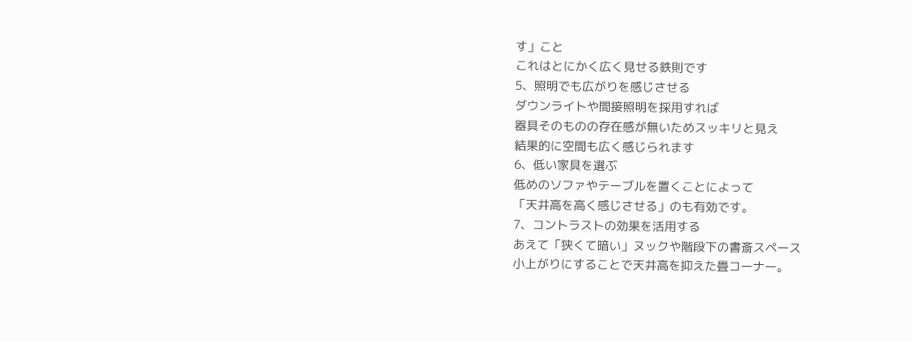す」こと
これはとにかく広く見せる鉄則です
5、照明でも広がりを感じさせる
ダウンライトや間接照明を採用すれば
器具そのものの存在感が無いためスッキリと見え
結果的に空間も広く感じられます
6、低い家具を選ぶ
低めのソファやテーブルを置くことによって
「天井高を高く感じさせる」のも有効です。
7、コントラストの効果を活用する
あえて「狭くて暗い」ヌックや階段下の書斎スペース
小上がりにすることで天井高を抑えた畳コーナー。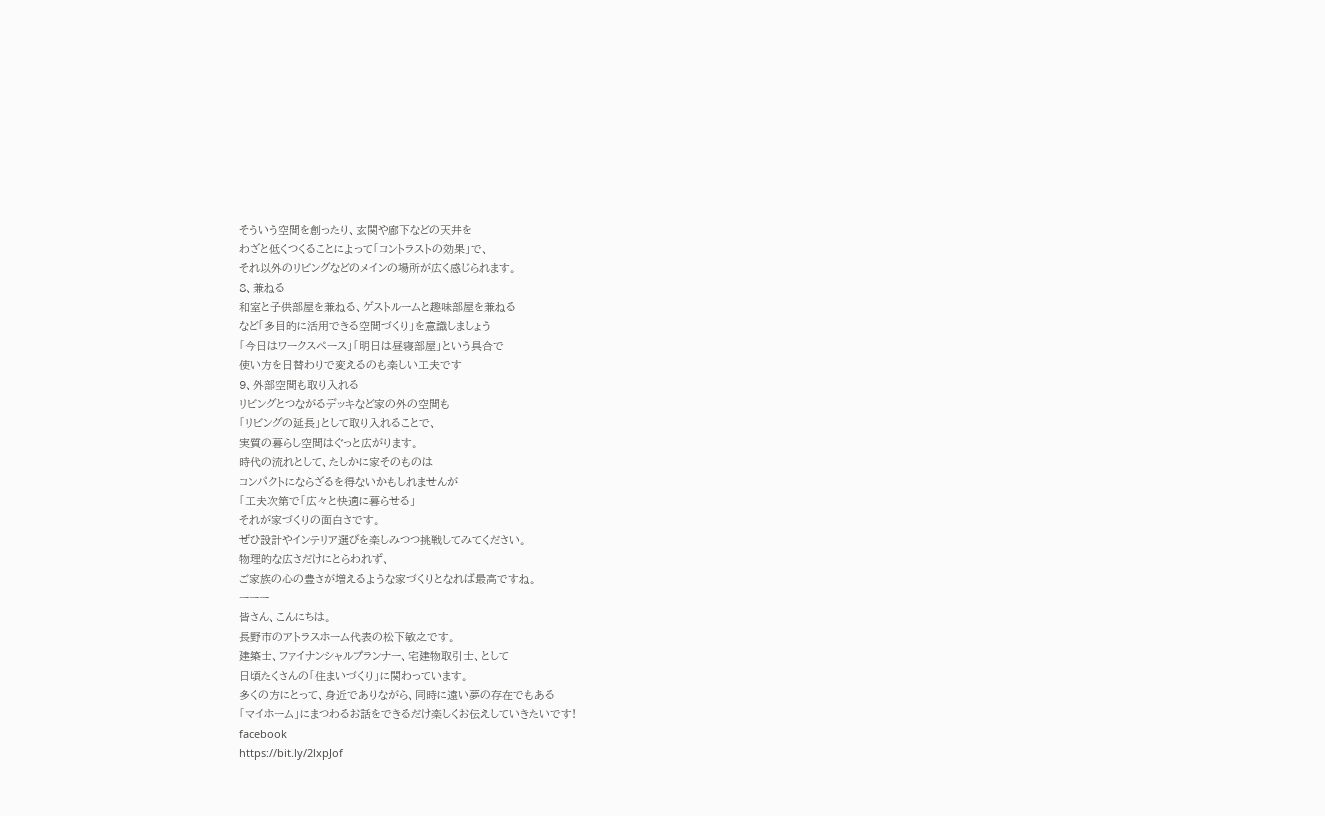そういう空間を創ったり、玄関や廊下などの天井を
わざと低くつくることによって「コントラストの効果」で、
それ以外のリビングなどのメインの場所が広く感じられます。
8、兼ねる
和室と子供部屋を兼ねる、ゲストルームと趣味部屋を兼ねる
など「多目的に活用できる空間づくり」を意識しましょう
「今日はワークスペース」「明日は昼寝部屋」という具合で
使い方を日替わりで変えるのも楽しい工夫です
9、外部空間も取り入れる
リビングとつながるデッキなど家の外の空間も
「リビングの延長」として取り入れることで、
実質の暮らし空間はぐっと広がります。
時代の流れとして、たしかに家そのものは
コンパクトにならざるを得ないかもしれませんが
「工夫次第で「広々と快適に暮らせる」
それが家づくりの面白さです。
ぜひ設計やインテリア選びを楽しみつつ挑戦してみてください。
物理的な広さだけにとらわれず、
ご家族の心の豊さが増えるような家づくりとなれば最高ですね。
ーーー
皆さん、こんにちは。
長野市のアトラスホーム代表の松下敏之です。
建築士、ファイナンシャルプランナー、宅建物取引士、として
日頃たくさんの「住まいづくり」に関わっています。
多くの方にとって、身近でありながら、同時に遠い夢の存在でもある
「マイホーム」にまつわるお話をできるだけ楽しくお伝えしていきたいです!
facebook
https://bit.ly/2lxpJof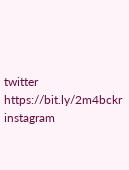twitter
https://bit.ly/2m4bckr
instagram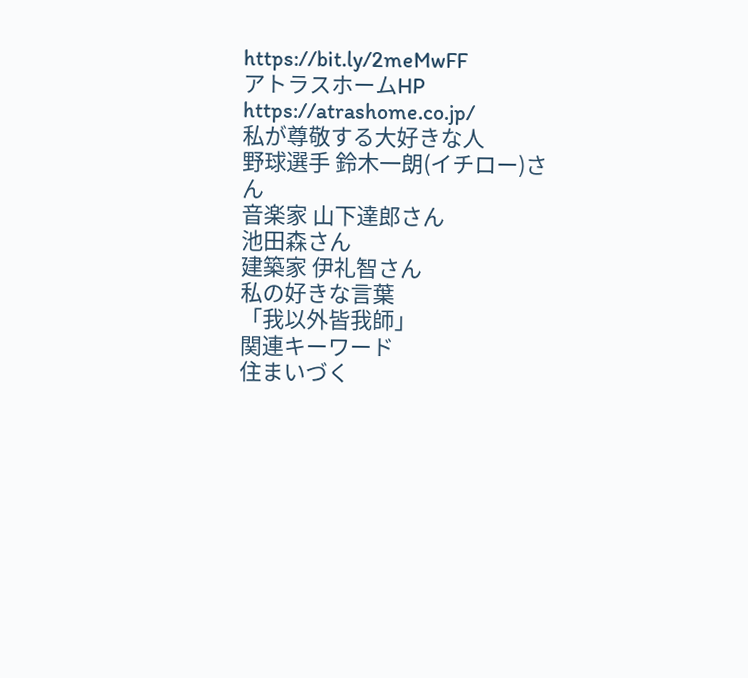https://bit.ly/2meMwFF
アトラスホームHP
https://atrashome.co.jp/
私が尊敬する大好きな人
野球選手 鈴木一朗(イチロー)さん
音楽家 山下達郎さん
池田森さん
建築家 伊礼智さん
私の好きな言葉
「我以外皆我師」
関連キーワード
住まいづく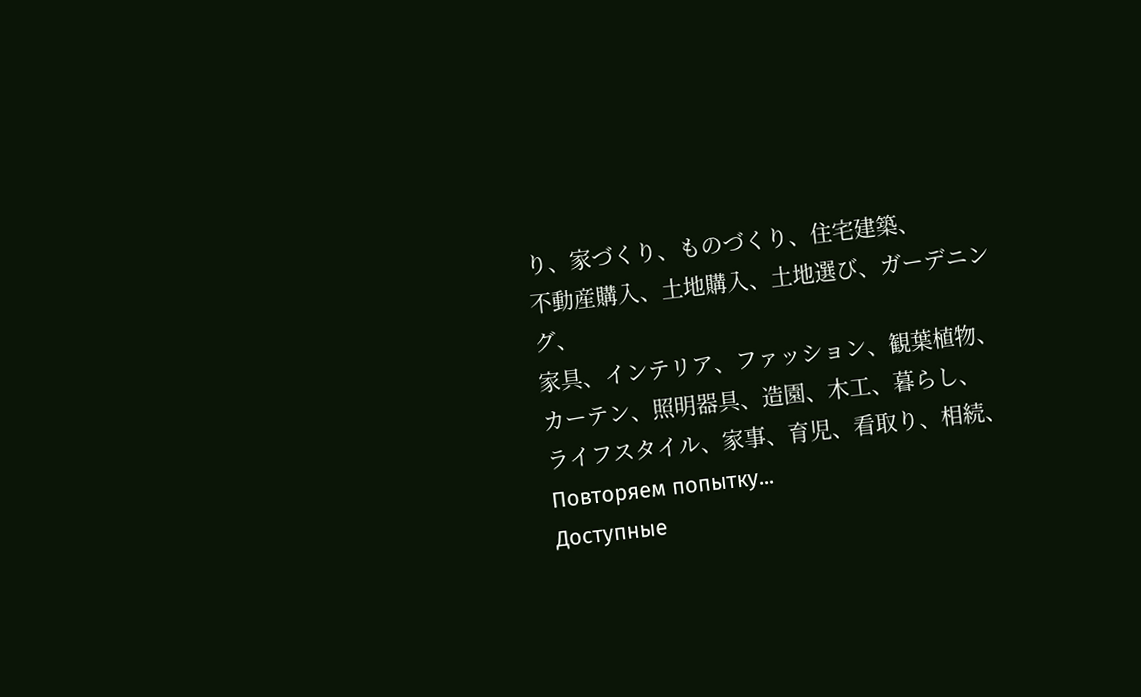り、家づくり、ものづくり、住宅建築、
不動産購入、土地購入、土地選び、ガーデニング、
家具、インテリア、ファッション、観葉植物、
カーテン、照明器具、造園、木工、暮らし、
ライフスタイル、家事、育児、看取り、相続、
Повторяем попытку...
Доступные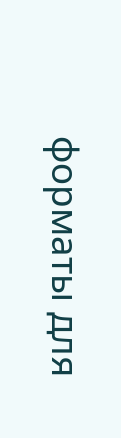форматы для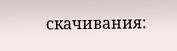скачивания: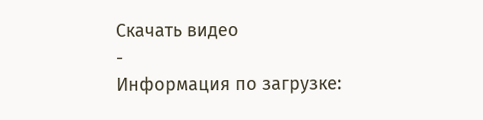Скачать видео
-
Информация по загрузке: